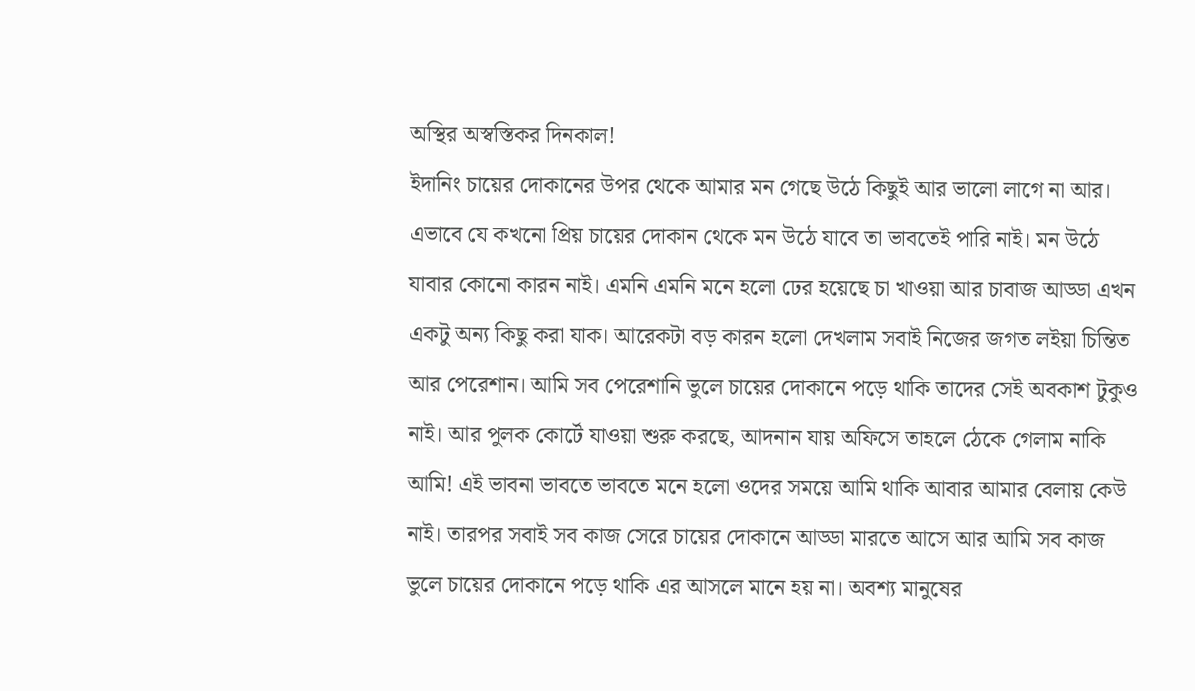অস্থির অস্বস্তিকর দিনকাল!
ইদানিং চায়ের দোকানের উপর থেকে আমার মন গেছে উঠে কিছুই আর ভালো লাগে না আর। এভাবে যে কখনো প্রিয় চায়ের দোকান থেকে মন উঠে যাবে তা ভাবতেই পারি নাই। মন উঠে যাবার কোনো কারন নাই। এমনি এমনি মনে হলো ঢের হয়েছে চা খাওয়া আর চাবাজ আড্ডা এখন একটু অন্য কিছু করা যাক। আরেকটা বড় কারন হলো দেখলাম সবাই নিজের জগত লইয়া চিন্তিত আর পেরেশান। আমি সব পেরেশানি ভুলে চায়ের দোকানে পড়ে থাকি তাদের সেই অবকাশ টুকুও নাই। আর পুলক কোর্টে যাওয়া শুরু করছে, আদনান যায় অফিসে তাহলে ঠেকে গেলাম নাকি আমি! এই ভাবনা ভাবতে ভাবতে মনে হলো ওদের সময়ে আমি থাকি আবার আমার বেলায় কেউ নাই। তারপর সবাই সব কাজ সেরে চায়ের দোকানে আড্ডা মারতে আসে আর আমি সব কাজ ভুলে চায়ের দোকানে পড়ে থাকি এর আসলে মানে হয় না। অবশ্য মানুষের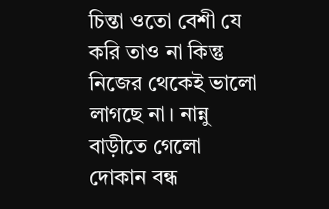চিন্তা ওতো বেশী যে করি তাও না কিন্তু নিজের থেকেই ভালো লাগছে না। নান্নু বাড়ীতে গেলো দোকান বন্ধ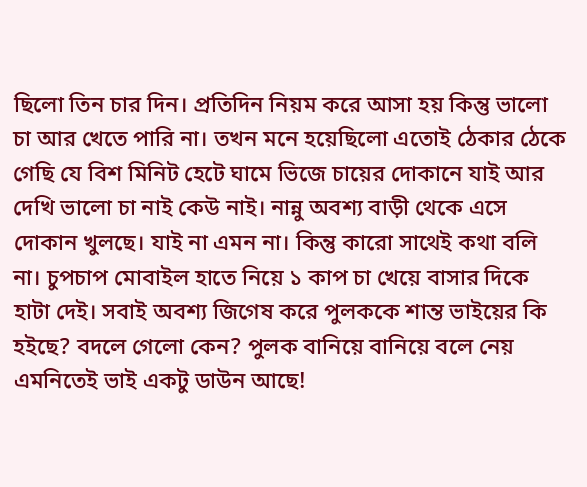ছিলো তিন চার দিন। প্রতিদিন নিয়ম করে আসা হয় কিন্তু ভালো চা আর খেতে পারি না। তখন মনে হয়েছিলো এতোই ঠেকার ঠেকে গেছি যে বিশ মিনিট হেটে ঘামে ভিজে চায়ের দোকানে যাই আর দেখি ভালো চা নাই কেউ নাই। নান্নু অবশ্য বাড়ী থেকে এসে দোকান খুলছে। যাই না এমন না। কিন্তু কারো সাথেই কথা বলি না। চুপচাপ মোবাইল হাতে নিয়ে ১ কাপ চা খেয়ে বাসার দিকে হাটা দেই। সবাই অবশ্য জিগেষ করে পুলককে শান্ত ভাইয়ের কি হইছে? বদলে গেলো কেন? পুলক বানিয়ে বানিয়ে বলে নেয় এমনিতেই ভাই একটু ডাউন আছে!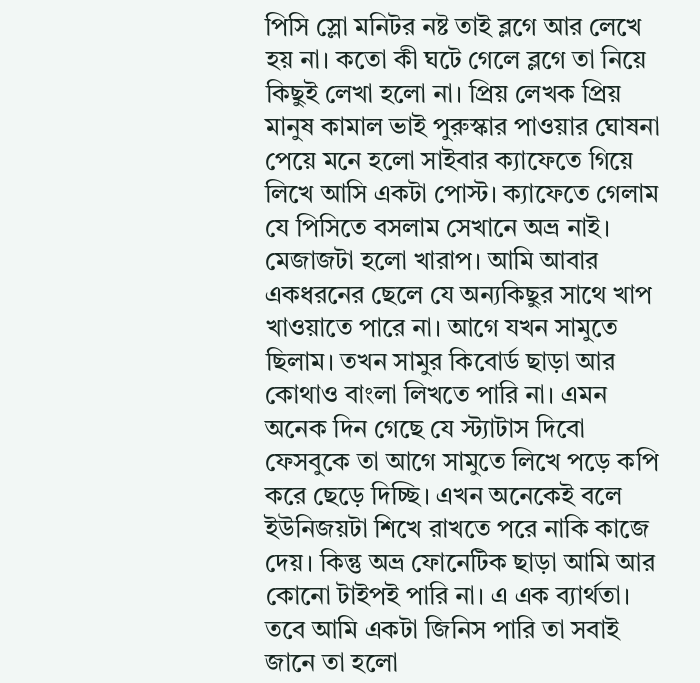পিসি স্লো মনিটর নষ্ট তাই ব্লগে আর লেখে হয় না। কতো কী ঘটে গেলে ব্লগে তা নিয়ে কিছুই লেখা হলো না। প্রিয় লেখক প্রিয় মানুষ কামাল ভাই পুরুস্কার পাওয়ার ঘোষনা পেয়ে মনে হলো সাইবার ক্যাফেতে গিয়ে লিখে আসি একটা পোস্ট। ক্যাফেতে গেলাম যে পিসিতে বসলাম সেখানে অভ্র নাই। মেজাজটা হলো খারাপ। আমি আবার একধরনের ছেলে যে অন্যকিছুর সাথে খাপ খাওয়াতে পারে না। আগে যখন সামুতে ছিলাম। তখন সামুর কিবোর্ড ছাড়া আর কোথাও বাংলা লিখতে পারি না। এমন অনেক দিন গেছে যে স্ট্যাটাস দিবো ফেসবুকে তা আগে সামুতে লিখে পড়ে কপি করে ছেড়ে দিচ্ছি। এখন অনেকেই বলে ইউনিজয়টা শিখে রাখতে পরে নাকি কাজে দেয়। কিন্তু অভ্র ফোনেটিক ছাড়া আমি আর কোনো টাইপই পারি না। এ এক ব্যার্থতা। তবে আমি একটা জিনিস পারি তা সবাই জানে তা হলো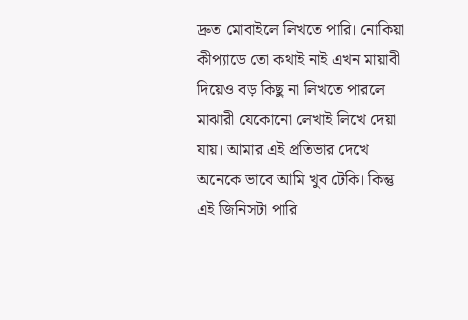দ্রুত মোবাইলে লিখতে পারি। নোকিয়া কীপ্যাডে তো কথাই নাই এখন মায়াবী দিয়েও বড় কিছু না লিখতে পারলে মাঝারী যেকোনো লেখাই লিখে দেয়া যায়। আমার এই প্রতিভার দেখে অনেকে ভাবে আমি খুব টেকি। কিন্তু এই জিনিসটা পারি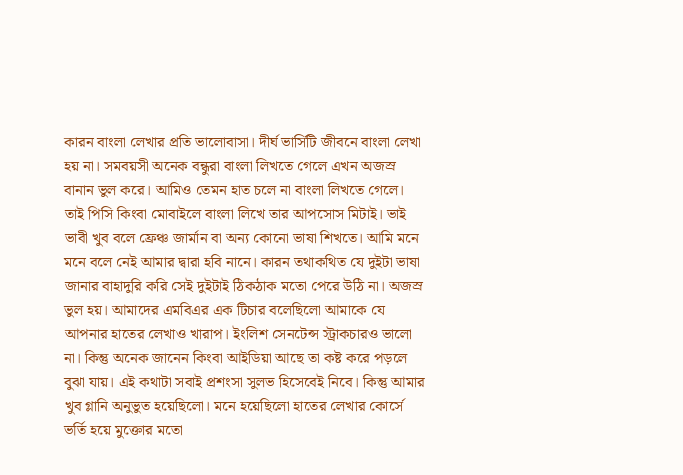কারন বাংলা লেখার প্রতি ভালোবাসা। দীর্ঘ ভার্সিটি জীবনে বাংলা লেখা হয় না। সমবয়সী অনেক বন্ধুরা বাংলা লিখতে গেলে এখন অজস্র বানান ভুল করে। আমিও তেমন হাত চলে না বাংলা লিখতে গেলে। তাই পিসি কিংবা মোবাইলে বাংলা লিখে তার আপসোস মিটাই। ভাই ভাবী খুব বলে ফ্রেঞ্চ জার্মান বা অন্য কোনো ভাষা শিখতে। আমি মনে মনে বলে নেই আমার দ্বারা হবি নানে। কারন তথাকথিত যে দুইটা ভাষা জানার বাহাদুরি করি সেই দুইটাই ঠিকঠাক মতো পেরে উঠি না। অজস্র ভুল হয়। আমাদের এমবিএর এক টিচার বলেছিলো আমাকে যে আপনার হাতের লেখাও খারাপ। ইংলিশ সেনটেন্স স্ট্রাকচারও ভালো না। কিন্তু অনেক জানেন কিংবা আইডিয়া আছে তা কষ্ট করে পড়লে বুঝা যায়। এই কথাটা সবাই প্রশংসা সুলভ হিসেবেই নিবে। কিন্তু আমার খুব গ্লানি অনুভুত হয়েছিলো। মনে হয়েছিলো হাতের লেখার কোর্সে ভর্তি হয়ে মুক্তোর মতো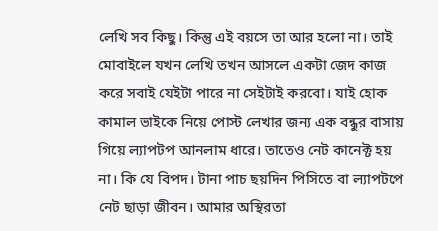লেখি সব কিছু। কিন্তু এই বয়সে তা আর হলো না। তাই মোবাইলে যখন লেখি তখন আসলে একটা জেদ কাজ করে সবাই যেইটা পারে না সেইটাই করবো। যাই হোক কামাল ভাইকে নিয়ে পোস্ট লেখার জন্য এক বন্ধুর বাসায় গিয়ে ল্যাপটপ আনলাম ধারে। তাতেও নেট কানেক্ট হয় না। কি যে বিপদ। টানা পাচ ছয়দিন পিসিতে বা ল্যাপটপে নেট ছাড়া জীবন। আমার অস্থিরতা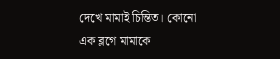দেখে মামাই চিন্তিত। কোনো এক ব্লগে মামাকে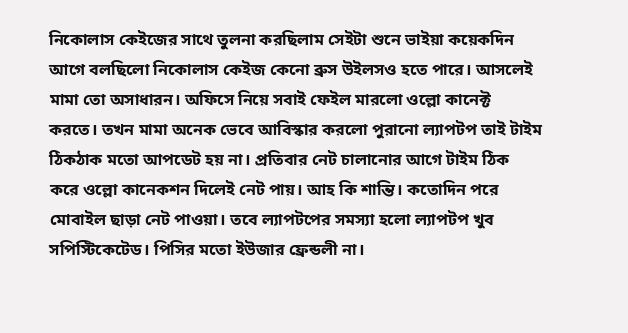নিকোলাস কেইজের সাথে তুলনা করছিলাম সেইটা শুনে ভাইয়া কয়েকদিন আগে বলছিলো নিকোলাস কেইজ কেনো ব্রুস উইলসও হতে পারে। আসলেই মামা তো অসাধারন। অফিসে নিয়ে সবাই ফেইল মারলো ওল্লো কানেক্ট করতে। তখন মামা অনেক ভেবে আবিস্কার করলো পুরানো ল্যাপটপ তাই টাইম ঠিকঠাক মতো আপডেট হয় না। প্রতিবার নেট চালানোর আগে টাইম ঠিক করে ওল্লো কানেকশন দিলেই নেট পায়। আহ কি শান্তি। কতোদিন পরে মোবাইল ছাড়া নেট পাওয়া। তবে ল্যাপটপের সমস্যা হলো ল্যাপটপ খুব সপিস্টিকেটেড। পিসির মতো ইউজার ফ্রেন্ডলী না।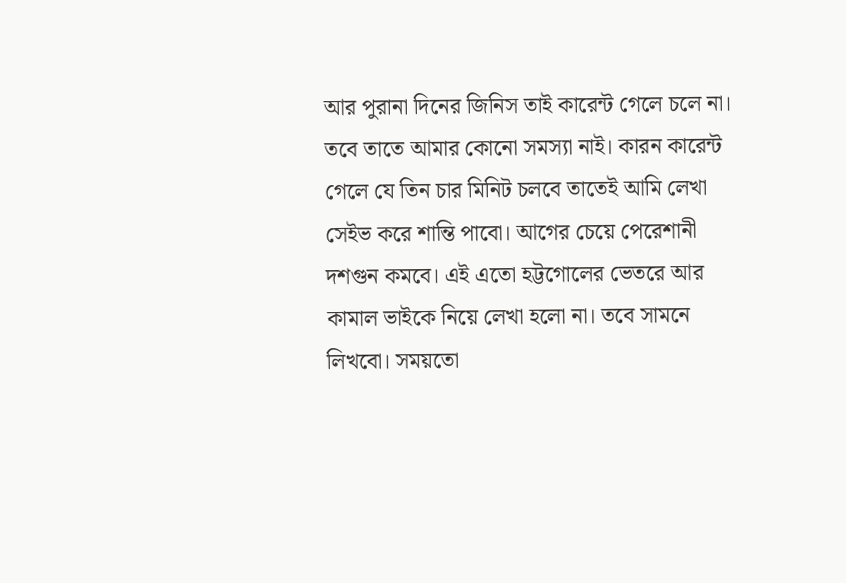আর পুরানা দিনের জিনিস তাই কারেন্ট গেলে চলে না। তবে তাতে আমার কোনো সমস্যা নাই। কারন কারেন্ট গেলে যে তিন চার মিনিট চলবে তাতেই আমি লেখা সেইভ করে শান্তি পাবো। আগের চেয়ে পেরেশানী দশগুন কমবে। এই এতো হট্টগোলের ভেতরে আর কামাল ভাইকে নিয়ে লেখা হলো না। তবে সামনে লিখবো। সময়তো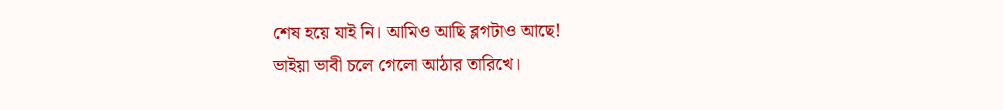শেষ হয়ে যাই নি। আমিও আছি ব্লগটাও আছে!
ভাইয়া ভাবী চলে গেলো আঠার তারিখে।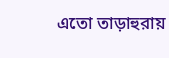এতো তাড়াহুরায়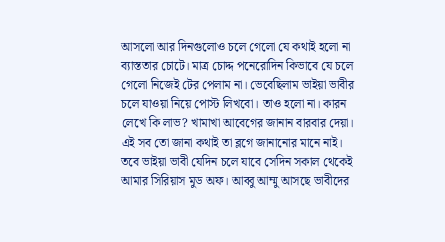আসলো আর দিনগুলোও চলে গেলো যে কথাই হলো না ব্যাস্ততার চোটে। মাত্র চোদ্দ পনেরোদিন কিভাবে যে চলে গেলো নিজেই টের পেলাম না। ভেবেছিলাম ভাইয়া ভাবীর চলে যাওয়া নিয়ে পোস্ট লিখবো। তাও হলো না। কারন লেখে কি লাভ? খামাখা আবেগের জানান বারবার দেয়া। এই সব তো জানা কথাই তা ব্লগে জানানোর মানে নাই। তবে ভাইয়া ভাবী যেদিন চলে যাবে সেদিন সকাল থেকেই আমার সিরিয়াস মুড অফ। আব্বু আম্মু আসছে ভাবীদের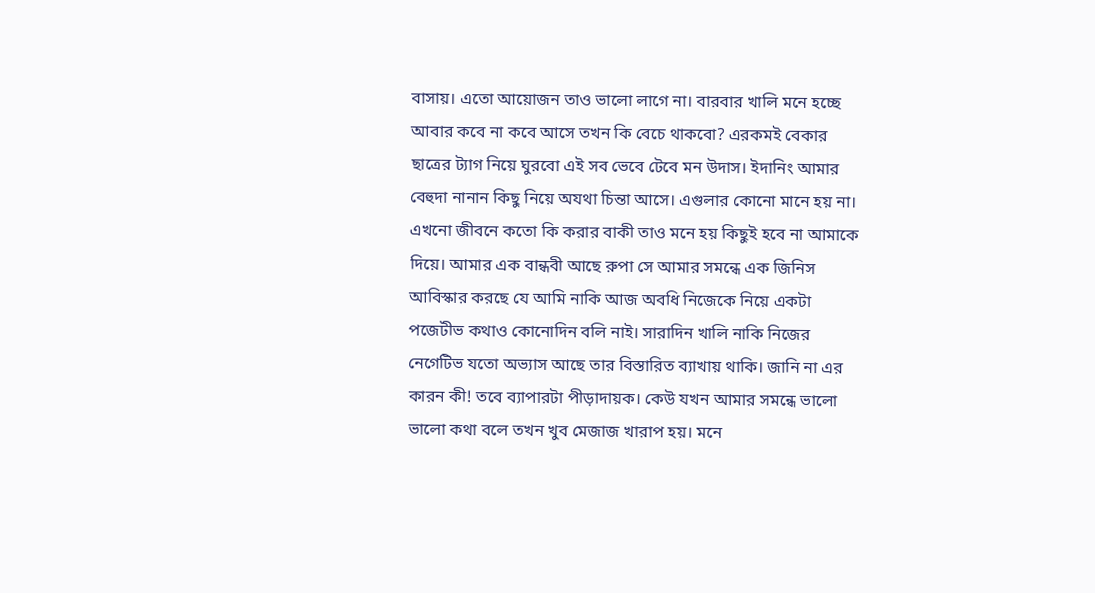বাসায়। এতো আয়োজন তাও ভালো লাগে না। বারবার খালি মনে হচ্ছে আবার কবে না কবে আসে তখন কি বেচে থাকবো? এরকমই বেকার ছাত্রের ট্যাগ নিয়ে ঘুরবো এই সব ভেবে টেবে মন উদাস। ইদানিং আমার বেহুদা নানান কিছু নিয়ে অযথা চিন্তা আসে। এগুলার কোনো মানে হয় না। এখনো জীবনে কতো কি করার বাকী তাও মনে হয় কিছুই হবে না আমাকে দিয়ে। আমার এক বান্ধবী আছে রুপা সে আমার সমন্ধে এক জিনিস আবিস্কার করছে যে আমি নাকি আজ অবধি নিজেকে নিয়ে একটা পজেটীভ কথাও কোনোদিন বলি নাই। সারাদিন খালি নাকি নিজের নেগেটিভ যতো অভ্যাস আছে তার বিস্তারিত ব্যাখায় থাকি। জানি না এর কারন কী! তবে ব্যাপারটা পীড়াদায়ক। কেউ যখন আমার সমন্ধে ভালো ভালো কথা বলে তখন খুব মেজাজ খারাপ হয়। মনে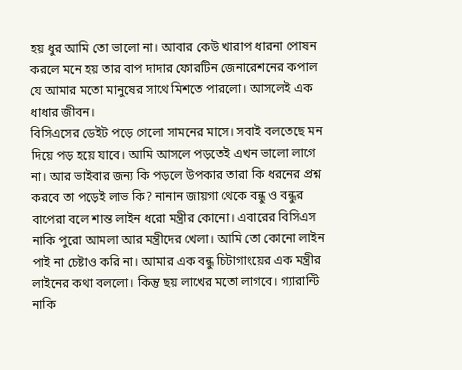হয় ধুর আমি তো ভালো না। আবার কেউ খারাপ ধারনা পোষন করলে মনে হয় তার বাপ দাদার ফোরটিন জেনারেশনের কপাল যে আমার মতো মানুষের সাথে মিশতে পারলো। আসলেই এক ধাধার জীবন।
বিসিএসের ডেইট পড়ে গেলো সামনের মাসে। সবাই বলতেছে মন দিয়ে পড় হয়ে যাবে। আমি আসলে পড়তেই এখন ভালো লাগে না। আর ভাইবার জন্য কি পড়লে উপকার তারা কি ধরনের প্রশ্ন করবে তা পড়েই লাভ কি? নানান জায়গা থেকে বন্ধু ও বন্ধুর বাপেরা বলে শান্ত লাইন ধরো মন্ত্রীর কোনো। এবারের বিসিএস নাকি পুরো আমলা আর মন্ত্রীদের খেলা। আমি তো কোনো লাইন পাই না চেষ্টাও করি না। আমার এক বন্ধু চিটাগাংয়ের এক মন্ত্রীর লাইনের কথা বললো। কিন্তু ছয় লাখের মতো লাগবে। গ্যারান্টি নাকি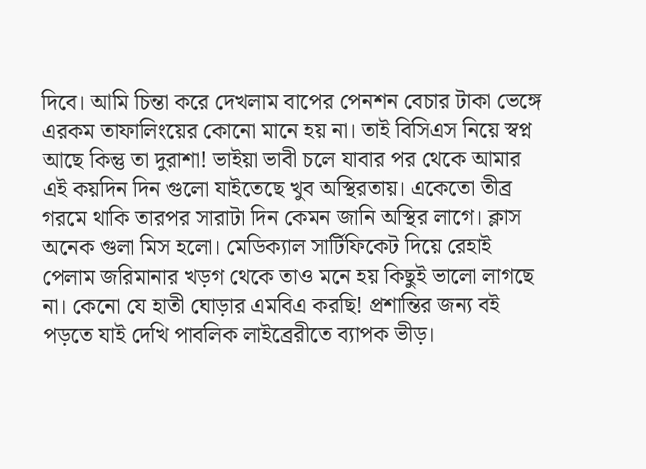দিবে। আমি চিন্তা করে দেখলাম বাপের পেনশন বেচার টাকা ভেঙ্গে এরকম তাফালিংয়ের কোনো মানে হয় না। তাই বিসিএস নিয়ে স্বপ্ন আছে কিন্তু তা দুরাশা! ভাইয়া ভাবী চলে যাবার পর থেকে আমার এই কয়দিন দিন গুলো যাইতেছে খুব অস্থিরতায়। একেতো তীব্র গরমে থাকি তারপর সারাটা দিন কেমন জানি অস্থির লাগে। ক্লাস অনেক গুলা মিস হলো। মেডিক্যাল সার্টিফিকেট দিয়ে রেহাই পেলাম জরিমানার খড়গ থেকে তাও মনে হয় কিছুই ভালো লাগছে না। কেনো যে হাতী ঘোড়ার এমবিএ করছি! প্রশান্তির জন্য বই পড়তে যাই দেখি পাবলিক লাইব্রেরীতে ব্যাপক ভীড়।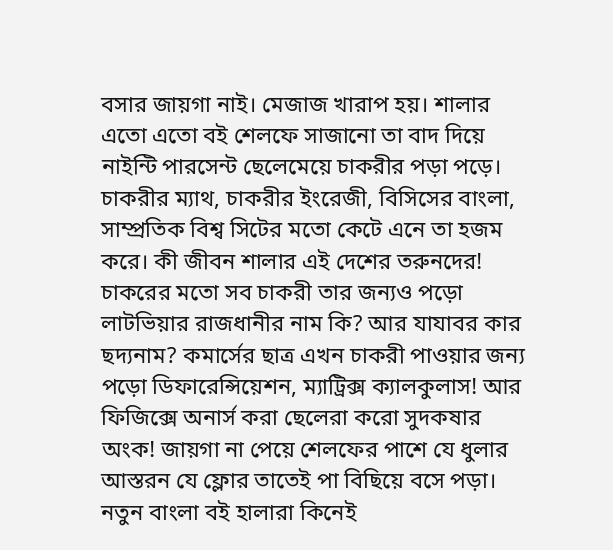বসার জায়গা নাই। মেজাজ খারাপ হয়। শালার এতো এতো বই শেলফে সাজানো তা বাদ দিয়ে নাইন্টি পারসেন্ট ছেলেমেয়ে চাকরীর পড়া পড়ে। চাকরীর ম্যাথ, চাকরীর ইংরেজী, বিসিসের বাংলা, সাম্প্রতিক বিশ্ব সিটের মতো কেটে এনে তা হজম করে। কী জীবন শালার এই দেশের তরুনদের! চাকরের মতো সব চাকরী তার জন্যও পড়ো লাটভিয়ার রাজধানীর নাম কি? আর যাযাবর কার ছদ্যনাম? কমার্সের ছাত্র এখন চাকরী পাওয়ার জন্য পড়ো ডিফারেন্সিয়েশন, ম্যাট্রিক্স ক্যালকুলাস! আর ফিজিক্সে অনার্স করা ছেলেরা করো সুদকষার অংক! জায়গা না পেয়ে শেলফের পাশে যে ধুলার আস্তরন যে ফ্লোর তাতেই পা বিছিয়ে বসে পড়া। নতুন বাংলা বই হালারা কিনেই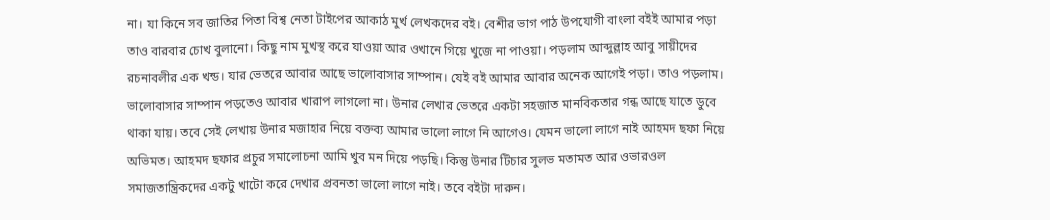না। যা কিনে সব জাতির পিতা বিশ্ব নেতা টাইপের আকাঠ মুর্খ লেখকদের বই। বেশীর ভাগ পাঠ উপযোগী বাংলা বইই আমার পড়া তাও বারবার চোখ বুলানো। কিছু নাম মুখস্থ করে যাওয়া আর ওখানে গিয়ে খুজে না পাওয়া। পড়লাম আব্দুল্লাহ আবু সায়ীদের রচনাবলীর এক খন্ড। যার ভেতরে আবার আছে ভালোবাসার সাম্পান। যেই বই আমার আবার অনেক আগেই পড়া। তাও পড়লাম। ভালোবাসার সাম্পান পড়তেও আবার খারাপ লাগলো না। উনার লেখার ভেতরে একটা সহজাত মানবিকতার গন্ধ আছে যাতে ডুবে থাকা যায়। তবে সেই লেখায় উনার মজাহার নিয়ে বক্তব্য আমার ভালো লাগে নি আগেও। যেমন ভালো লাগে নাই আহমদ ছফা নিয়ে অভিমত। আহমদ ছফার প্রচুর সমালোচনা আমি খুব মন দিয়ে পড়ছি। কিন্তু উনার টিচার সুলভ মতামত আর ওভারওল সমাজতান্ত্রিকদের একটু খাটো করে দেখার প্রবনতা ভালো লাগে নাই। তবে বইটা দারুন।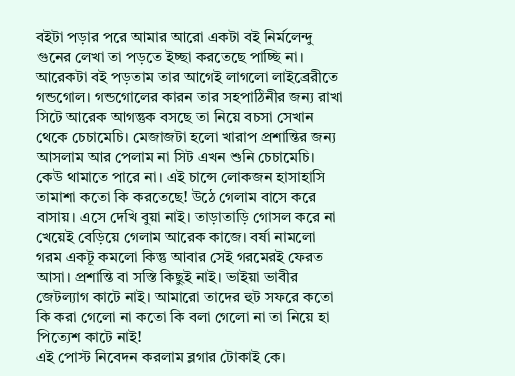বইটা পড়ার পরে আমার আরো একটা বই নির্মলেন্দু গুনের লেখা তা পড়তে ইচ্ছা করতেছে পাচ্ছি না। আরেকটা বই পড়তাম তার আগেই লাগলো লাইব্রেরীতে গন্ডগোল। গন্ডগোলের কারন তার সহপাঠিনীর জন্য রাখা সিটে আরেক আগন্তুক বসছে তা নিয়ে বচসা সেখান থেকে চেচামেচি। মেজাজটা হলো খারাপ প্রশান্তির জন্য আসলাম আর পেলাম না সিট এখন শুনি চেচামেচি। কেউ থামাতে পারে না। এই চান্সে লোকজন হাসাহাসি তামাশা কতো কি করতেছে! উঠে গেলাম বাসে করে বাসায়। এসে দেখি বুয়া নাই। তাড়াতাড়ি গোসল করে না খেয়েই বেড়িয়ে গেলাম আরেক কাজে। বর্ষা নামলো গরম একটূ কমলো কিন্তু আবার সেই গরমেরই ফেরত আসা। প্রশান্তি বা সস্তি কিছুই নাই। ভাইয়া ভাবীর জেটল্যাগ কাটে নাই। আমারো তাদের হুট সফরে কতো কি করা গেলো না কতো কি বলা গেলো না তা নিয়ে হা পিত্যেশ কাটে নাই!
এই পোস্ট নিবেদন করলাম ব্লগার টোকাই কে।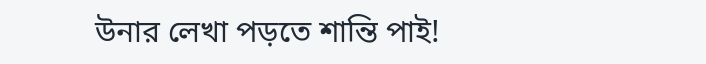উনার লেখা পড়তে শান্তি পাই!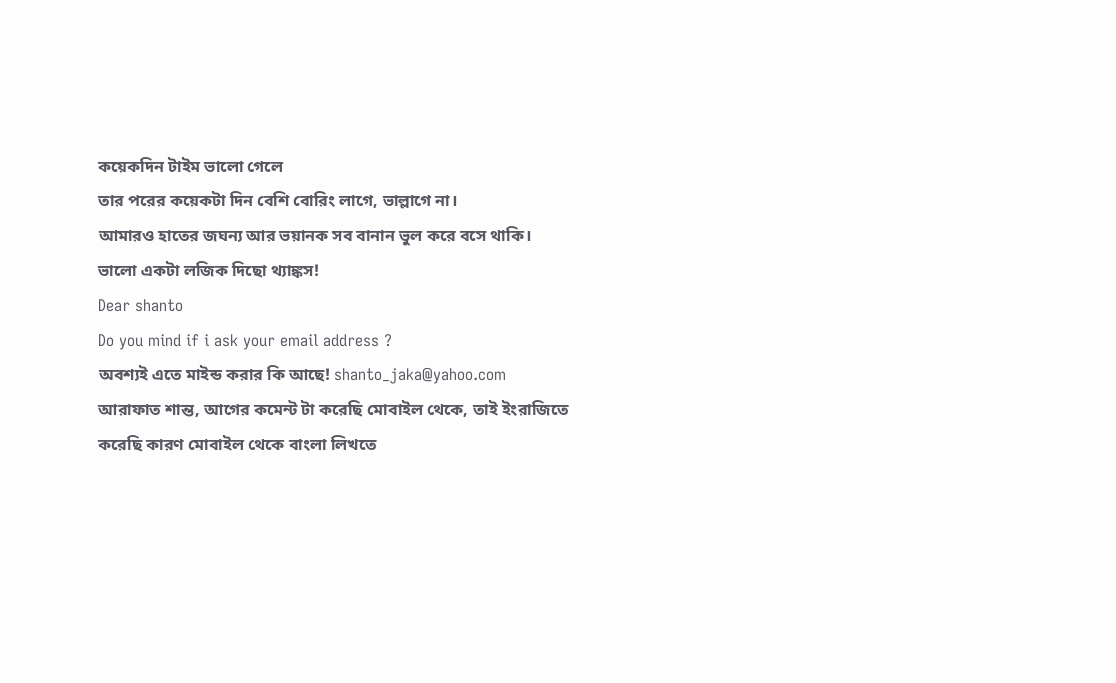কয়েকদিন টাইম ভালো গেলে
তার পরের কয়েকটা দিন বেশি বোরিং লাগে, ভাল্লাগে না।
আমারও হাতের জঘন্য আর ভয়ানক সব বানান ভুল করে বসে থাকি।
ভালো একটা লজিক দিছো থ্যাঙ্কস!
Dear shanto
Do you mind if i ask your email address ?
অবশ্যই এতে মাইন্ড করার কি আছে! shanto_jaka@yahoo.com
আরাফাত শান্ত, আগের কমেন্ট টা করেছি মোবাইল থেকে, তাই ইংরাজিতে করেছি কারণ মোবাইল থেকে বাংলা লিখতে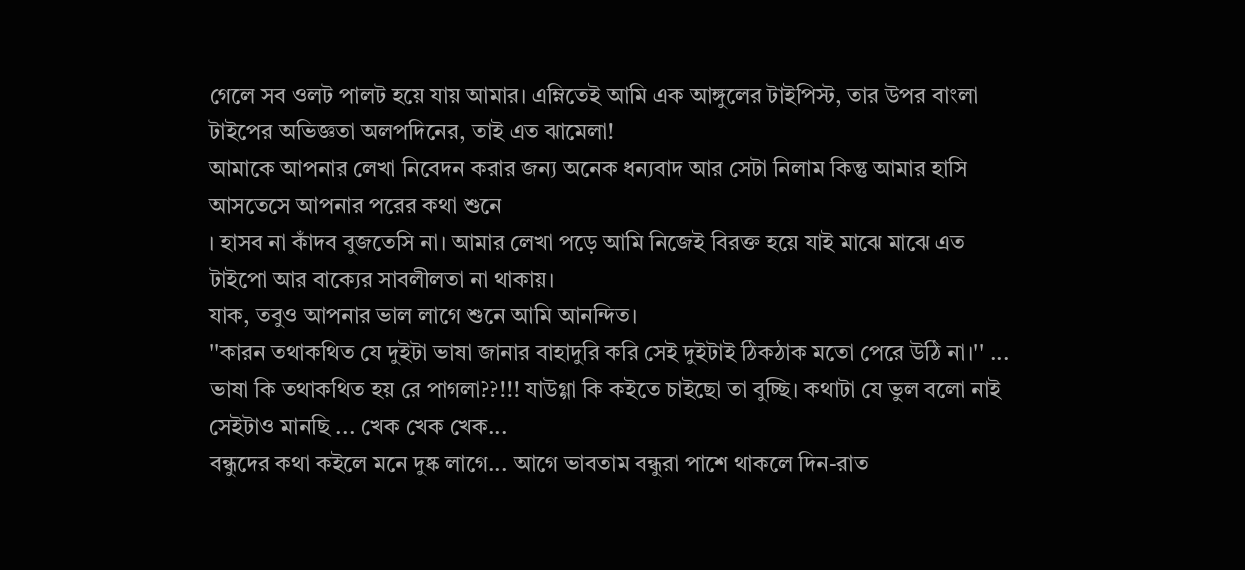গেলে সব ওলট পালট হয়ে যায় আমার। এম্নিতেই আমি এক আঙ্গুলের টাইপিস্ট, তার উপর বাংলা টাইপের অভিজ্ঞতা অলপদিনের, তাই এত ঝামেলা!
আমাকে আপনার লেখা নিবেদন করার জন্য অনেক ধন্যবাদ আর সেটা নিলাম কিন্তু আমার হাসি আসতেসে আপনার পরের কথা শুনে
। হাসব না কাঁদব বুজতেসি না। আমার লেখা পড়ে আমি নিজেই বিরক্ত হয়ে যাই মাঝে মাঝে এত টাইপো আর বাক্যের সাবলীলতা না থাকায়।
যাক, তবুও আপনার ভাল লাগে শুনে আমি আনন্দিত।
''কারন তথাকথিত যে দুইটা ভাষা জানার বাহাদুরি করি সেই দুইটাই ঠিকঠাক মতো পেরে উঠি না।'' ... ভাষা কি তথাকথিত হয় রে পাগলা??!!! যাউগ্গা কি কইতে চাইছো তা বুচ্ছি। কথাটা যে ভুল বলো নাই সেইটাও মানছি ... খেক খেক খেক...
বন্ধুদের কথা কইলে মনে দুষ্ক লাগে... আগে ভাবতাম বন্ধুরা পাশে থাকলে দিন-রাত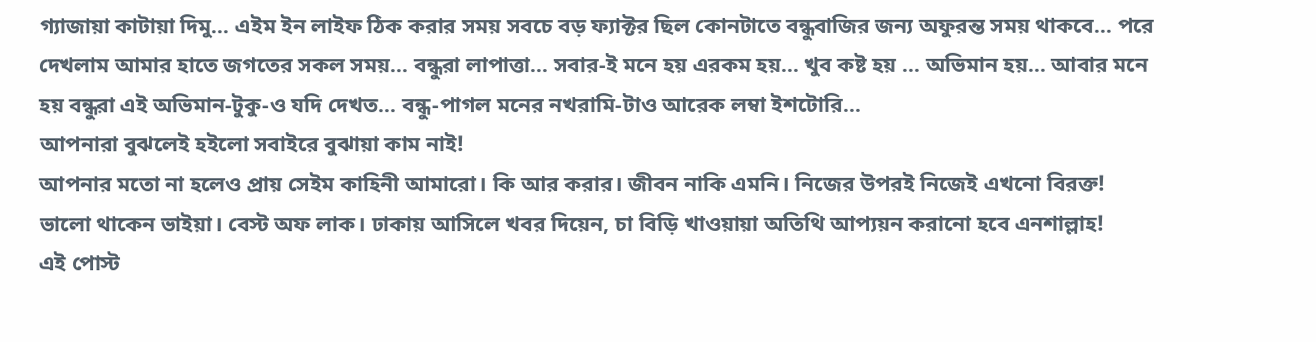গ্যাজায়া কাটায়া দিমু... এইম ইন লাইফ ঠিক করার সময় সবচে বড় ফ্যাক্টর ছিল কোনটাতে বন্ধুবাজির জন্য অফুরন্ত সময় থাকবে... পরে দেখলাম আমার হাতে জগতের সকল সময়... বন্ধুরা লাপাত্তা... সবার-ই মনে হয় এরকম হয়... খুব কষ্ট হয় ... অভিমান হয়... আবার মনে হয় বন্ধুরা এই অভিমান-টুকু-ও যদি দেখত... বন্ধু-পাগল মনের নখরামি-টাও আরেক লম্বা ইশটোরি...
আপনারা বুঝলেই হইলো সবাইরে বুঝায়া কাম নাই!
আপনার মতো না হলেও প্রায় সেইম কাহিনী আমারো। কি আর করার। জীবন নাকি এমনি। নিজের উপরই নিজেই এখনো বিরক্ত!
ভালো থাকেন ভাইয়া। বেস্ট অফ লাক। ঢাকায় আসিলে খবর দিয়েন, চা বিড়ি খাওয়ায়া অতিথি আপ্যয়ন করানো হবে এনশাল্লাহ!
এই পোস্ট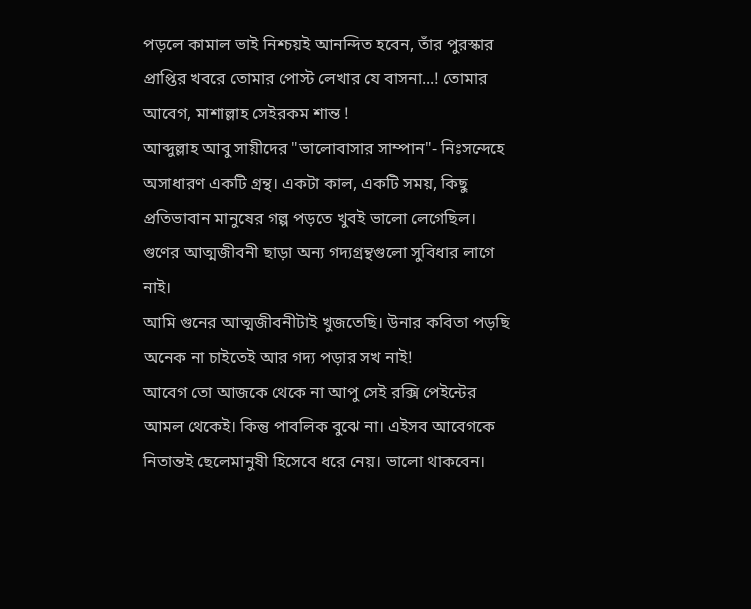পড়লে কামাল ভাই নিশ্চয়ই আনন্দিত হবেন, তাঁর পুরস্কার প্রাপ্তির খবরে তোমার পোস্ট লেখার যে বাসনা...! তোমার আবেগ, মাশাল্লাহ সেইরকম শান্ত !
আব্দুল্লাহ আবু সায়ীদের "ভালোবাসার সাম্পান"- নিঃসন্দেহে অসাধারণ একটি গ্রন্থ। একটা কাল, একটি সময়, কিছু প্রতিভাবান মানুষের গল্প পড়তে খুবই ভালো লেগেছিল। গুণের আত্মজীবনী ছাড়া অন্য গদ্যগ্রন্থগুলো সুবিধার লাগে নাই।
আমি গুনের আত্মজীবনীটাই খুজতেছি। উনার কবিতা পড়ছি অনেক না চাইতেই আর গদ্য পড়ার সখ নাই!
আবেগ তো আজকে থেকে না আপু সেই রক্সি পেইন্টের আমল থেকেই। কিন্তু পাবলিক বুঝে না। এইসব আবেগকে নিতান্তই ছেলেমানুষী হিসেবে ধরে নেয়। ভালো থাকবেন।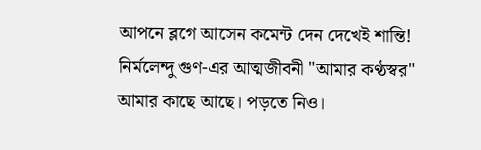আপনে ব্লগে আসেন কমেন্ট দেন দেখেই শান্তি!
নির্মলেন্দু গুণ-এর আত্মজীবনী "আমার কণ্ঠস্বর" আমার কাছে আছে। পড়তে নিও।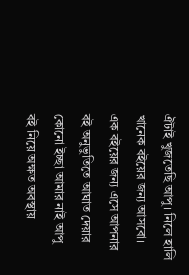ঐটাই খুজতেছি আপু। নিলে হালি খানেক বইয়ের জন্য আসবো। এক বইয়ের জন্য এসে আপনার বই অনুভুতিতে আঘাত দেয়ার কোনো ইচ্ছা আমার নাই আপু
বই নিয়ে অক্ষত অবস্থায়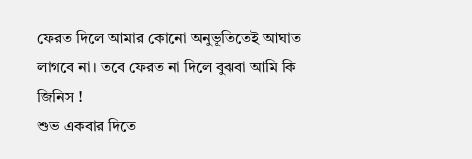ফেরত দিলে আমার কোনো অনুভূতিতেই আঘাত লাগবে না। তবে ফেরত না দিলে বুঝবা আমি কি জিনিস !
শুভ একবার দিতে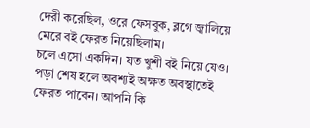দেরী করেছিল, ওরে ফেসবুক, ব্লগে জ্বালিয়ে মেরে বই ফেরত নিয়েছিলাম।
চলে এসো একদিন। যত খুশী বই নিয়ে যেও।
পড়া শেষ হলে অবশ্যই অক্ষত অবস্থাতেই ফেরত পাবেন। আপনি কি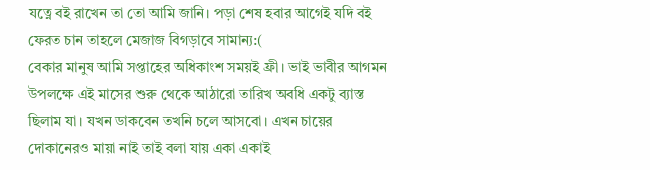যত্নে বই রাখেন তা তো আমি জানি। পড়া শেষ হবার আগেই যদি বই ফেরত চান তাহলে মেজাজ বিগড়াবে সামান্য:(
বেকার মানুষ আমি সপ্তাহের অধিকাংশ সময়ই ফ্রী। ভাই ভাবীর আগমন উপলক্ষে এই মাসের শুরু থেকে আঠারো তারিখ অবধি একটু ব্যাস্ত ছিলাম যা। যখন ডাকবেন তখনি চলে আসবো। এখন চায়ের দোকানেরও মায়া নাই তাই বলা যায় একা একাই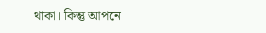থাকা। কিন্তু আপনে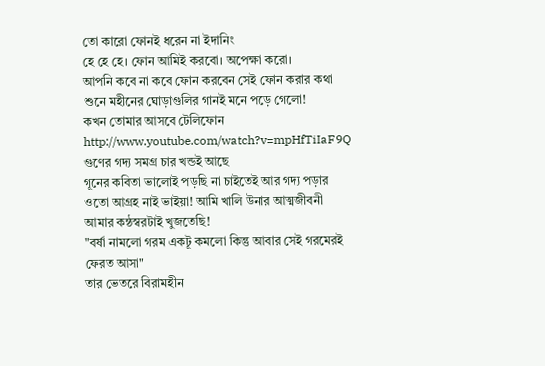তো কারো ফোনই ধরেন না ইদানিং
হে হে হে। ফোন আমিই করবো। অপেক্ষা করো।
আপনি কবে না কবে ফোন করবেন সেই ফোন করার কথা শুনে মহীনের ঘোড়াগুলির গানই মনে পড়ে গেলো!
কখন তোমার আসবে টেলিফোন
http://www.youtube.com/watch?v=mpHfTiIaF9Q
গুণের গদ্য সমগ্র চার খন্ডই আছে
গূনের কবিতা ভালোই পড়ছি না চাইতেই আর গদ্য পড়ার ওতো আগ্রহ নাই ভাইয়া! আমি খালি উনার আত্মজীবনী আমার কন্ঠস্বরটাই খুজতেছি!
"বর্ষা নামলো গরম একটূ কমলো কিন্তু আবার সেই গরমেরই ফেরত আসা"
তার ভেতরে বিরামহীন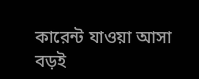কারেন্ট যাওয়া আসা বড়ই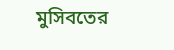মুসিবতের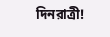দিনরাত্রী!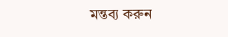মন্তব্য করুন